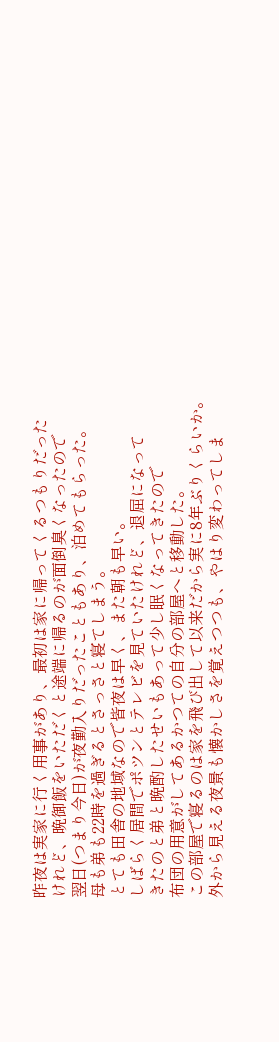昨夜は実家に行く用事があり、最初は家に帰ってくるつもりだった
けれど、晩御飯をいただくと途端に帰るのが面倒臭くなったので
翌日(つまり今日)が夜勤入りだったこともあり、泊めてもらった。
母も弟も22時を過ぎるとさっさと寝てしまう。
とても田舎の地域なので皆夜は早く、また朝も早い。
しばらく居間でポツンとテレビを見ていたけれど、退屈になって
きたのと弟と晩酌したせいもあって少し眠くなってきたので
布団の用意がしてあるかつての自分の部屋へと移動した。
この部屋で寝るのは家を飛び出して以来だから実に8年ぶりくらいか。
外から見える夜景も懐かしさを覚えつつも、やはり変わってしま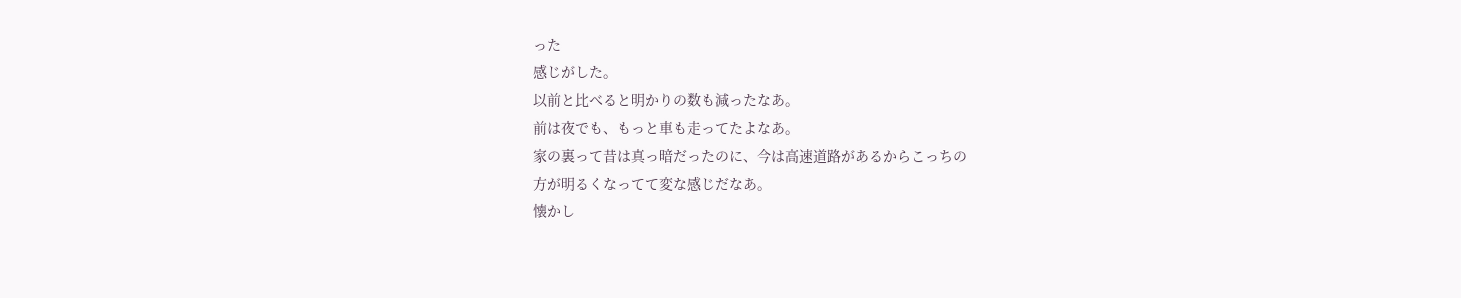った
感じがした。
以前と比べると明かりの数も減ったなあ。
前は夜でも、もっと車も走ってたよなあ。
家の裏って昔は真っ暗だったのに、今は高速道路があるからこっちの
方が明るくなってて変な感じだなあ。
懐かし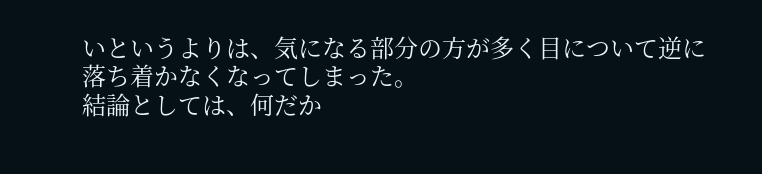いというよりは、気になる部分の方が多く目について逆に
落ち着かなくなってしまった。
結論としては、何だか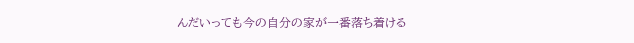んだいっても今の自分の家が一番落ち着ける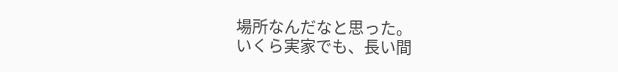場所なんだなと思った。
いくら実家でも、長い間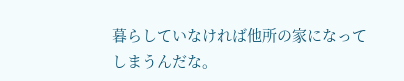暮らしていなければ他所の家になって
しまうんだな。